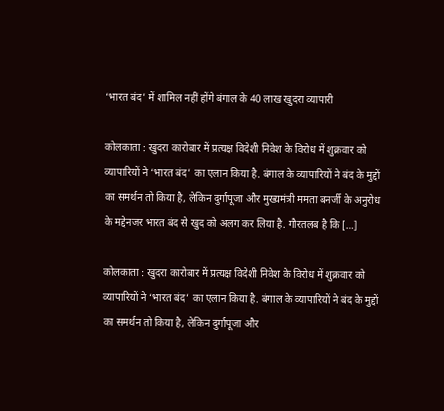‘भारत बंद’ में शामिल नहीं होंगे बंगाल के 40 लाख खुदरा व्यापारी

कोलकाता : खुदरा कारोबार में प्रत्यक्ष विदेशी निवेश के विरोध में शुक्रवार को व्यापारियों ने ‘भारत बंद’ का एलान किया है. बंगाल के व्यापारियों ने बंद के मुद्दों का समर्थन तो किया है, लेकिन दुर्गापूजा और मुख्यमंत्री ममता बनर्जी के अनुरोध के मद्देनजर भारत बंद से खुद को अलग कर लिया है. गौरतलब है कि […]

कोलकाता : खुदरा कारोबार में प्रत्यक्ष विदेशी निवेश के विरोध में शुक्रवार को व्यापारियों ने ‘भारत बंद’ का एलान किया है. बंगाल के व्यापारियों ने बंद के मुद्दों का समर्थन तो किया है, लेकिन दुर्गापूजा और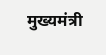मुख्यमंत्री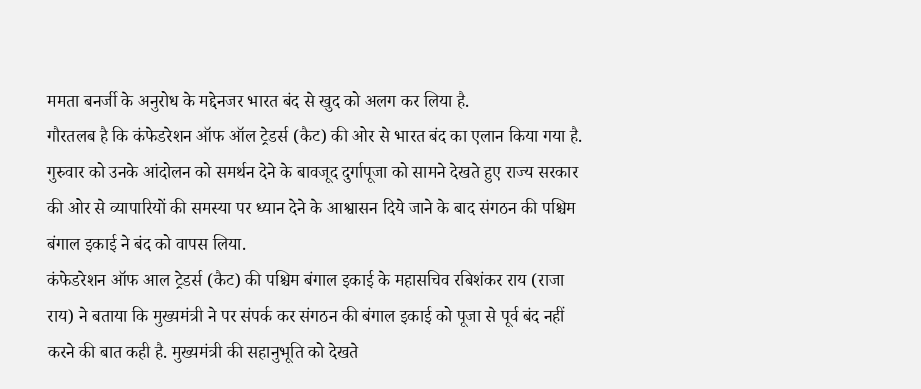ममता बनर्जी के अनुरोध के मद्देनजर भारत बंद से खुद को अलग कर लिया है.
गौरतलब है कि कंफेडरेशन ऑफ ऑल ट्रेडर्स (कैट) की ओर से भारत बंद का एलान किया गया है. गुरुवार को उनके आंदोलन को समर्थन देने के बावजूद दुर्गापूजा को सामने देखते हुए राज्य सरकार की ओर से व्यापारियों की समस्या पर ध्यान देने के आश्वासन दिये जाने के बाद संगठन की पश्चिम बंगाल इकाई ने बंद को वापस लिया.
कंफेडरेशन ऑफ आल ट्रेडर्स (कैट) की पश्चिम बंगाल इकाई के महासचिव रबिशंकर राय (राजा राय) ने बताया कि मुख्यमंत्री ने पर संपर्क कर संगठन की बंगाल इकाई को पूजा से पूर्व बंद नहीं करने की बात कही है. मुख्यमंत्री की सहानुभूति को देखते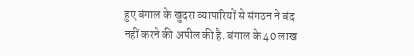हुए बंगाल के खुदरा व्यापारियों से संगठन ने बंद नहीं करने की अपील की है. बंगाल के 40 लाख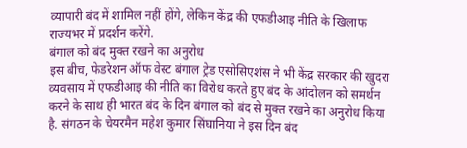व्यापारी बंद में शामिल नहीं होंगे, लेकिन केंद्र की एफडीआइ नीति के खिलाफ राज्यभर में प्रदर्शन करेंगे.
बंगाल को बंद मुक्त रखने का अनुरोध
इस बीच, फेडरेशन ऑफ वेस्ट बंगाल ट्रेड एसोसिएशंस ने भी केंद्र सरकार की खुदरा व्यवसाय में एफडीआइ की नीति का विरोध करते हुए बंद के आंदोलन को समर्थन करने के साथ ही भारत बंद के दिन बंगाल को बंद से मुक्त रखने का अनुरोध किया है. संगठन के चेयरमैन महेश कुमार सिंघानिया ने इस दिन बंद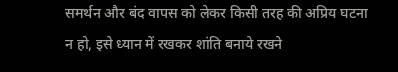समर्थन और बंद वापस को लेकर किसी तरह की अप्रिय घटना न हो, इसे ध्यान में रखकर शांति बनाये रखने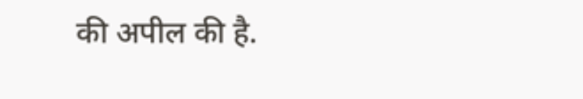की अपील की है.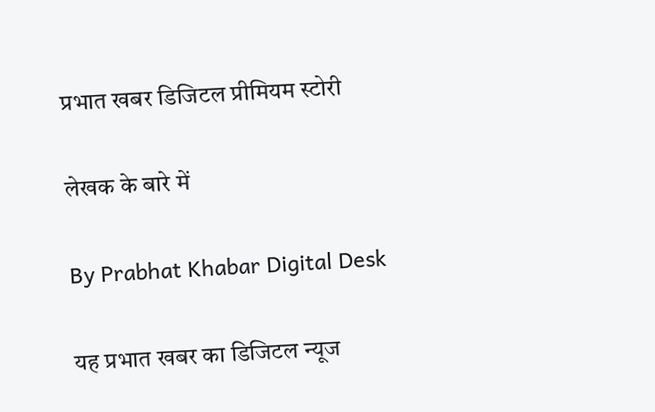प्रभात खबर डिजिटल प्रीमियम स्टोरी

लेखक के बारे में

By Prabhat Khabar Digital Desk

यह प्रभात खबर का डिजिटल न्यूज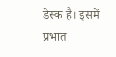डेस्क है। इसमें प्रभात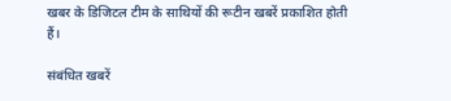खबर के डिजिटल टीम के साथियों की रूटीन खबरें प्रकाशित होती हैं।

संबंधित खबरें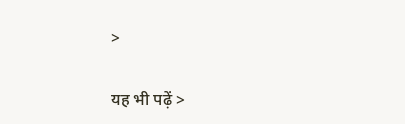>

यह भी पढ़ें >